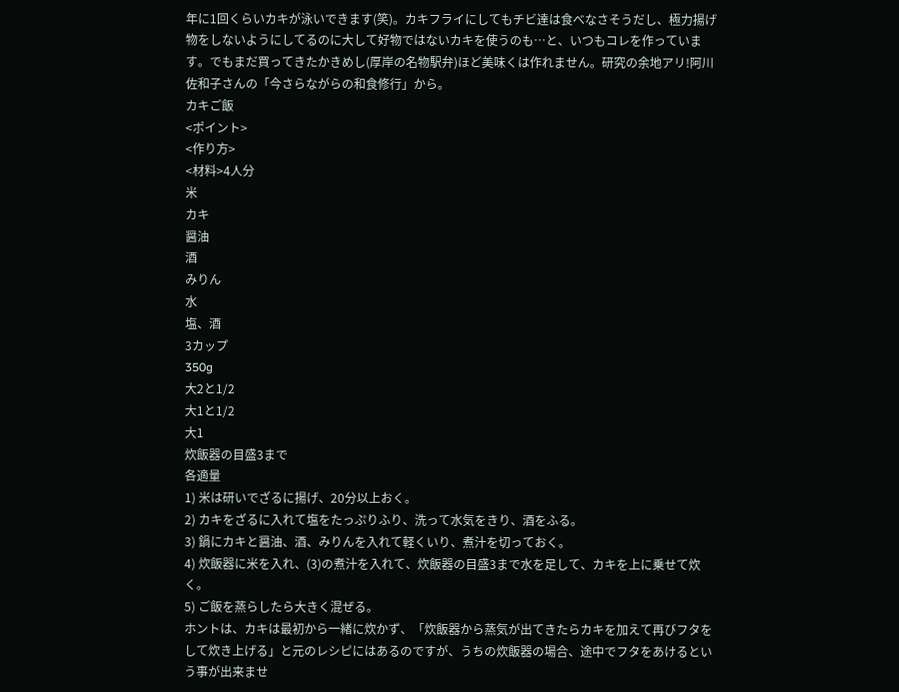年に1回くらいカキが泳いできます(笑)。カキフライにしてもチビ達は食べなさそうだし、極力揚げ物をしないようにしてるのに大して好物ではないカキを使うのも…と、いつもコレを作っています。でもまだ買ってきたかきめし(厚岸の名物駅弁)ほど美味くは作れません。研究の余地アリ!阿川佐和子さんの「今さらながらの和食修行」から。
カキご飯
<ポイント>
<作り方>
<材料>4人分
米
カキ
醤油
酒
みりん
水
塩、酒
3カップ
350g
大2と1/2
大1と1/2
大1
炊飯器の目盛3まで
各適量
1) 米は研いでざるに揚げ、20分以上おく。
2) カキをざるに入れて塩をたっぷりふり、洗って水気をきり、酒をふる。
3) 鍋にカキと醤油、酒、みりんを入れて軽くいり、煮汁を切っておく。
4) 炊飯器に米を入れ、(3)の煮汁を入れて、炊飯器の目盛3まで水を足して、カキを上に乗せて炊く。
5) ご飯を蒸らしたら大きく混ぜる。
ホントは、カキは最初から一緒に炊かず、「炊飯器から蒸気が出てきたらカキを加えて再びフタをして炊き上げる」と元のレシピにはあるのですが、うちの炊飯器の場合、途中でフタをあけるという事が出来ませ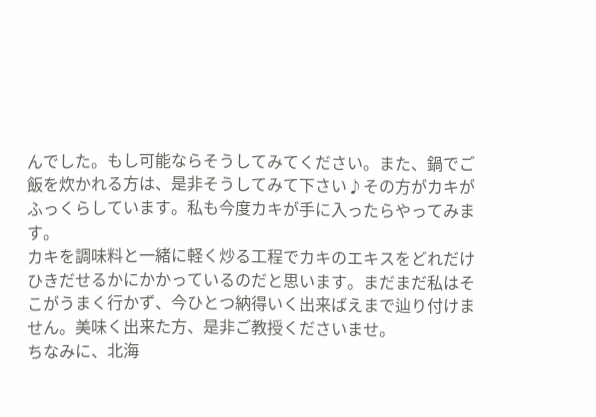んでした。もし可能ならそうしてみてください。また、鍋でご飯を炊かれる方は、是非そうしてみて下さい♪その方がカキがふっくらしています。私も今度カキが手に入ったらやってみます。
カキを調味料と一緒に軽く炒る工程でカキのエキスをどれだけひきだせるかにかかっているのだと思います。まだまだ私はそこがうまく行かず、今ひとつ納得いく出来ばえまで辿り付けません。美味く出来た方、是非ご教授くださいませ。
ちなみに、北海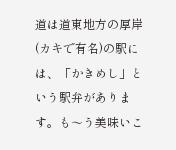道は道東地方の厚岸(カキで有名)の駅には、「かきめし」という駅弁があります。も〜う美味いこ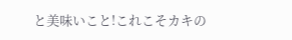と美味いこと!これこそカキの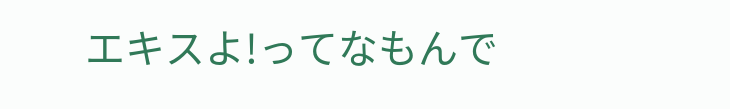エキスよ!ってなもんで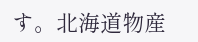す。北海道物産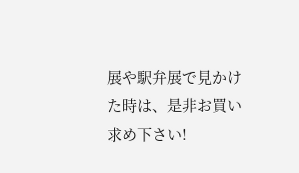展や駅弁展で見かけた時は、是非お買い求め下さい!